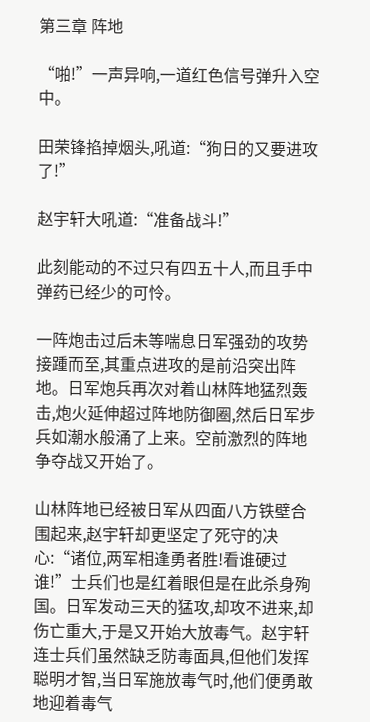第三章 阵地

“啪!”一声异响,一道红色信号弹升入空中。

田荣锋掐掉烟头,吼道:“狗日的又要进攻了!”

赵宇轩大吼道:“准备战斗!”

此刻能动的不过只有四五十人,而且手中弹药已经少的可怜。

一阵炮击过后未等喘息日军强劲的攻势接踵而至,其重点进攻的是前沿突出阵地。日军炮兵再次对着山林阵地猛烈轰击,炮火延伸超过阵地防御圈,然后日军步兵如潮水般涌了上来。空前激烈的阵地争夺战又开始了。

山林阵地已经被日军从四面八方铁壁合围起来,赵宇轩却更坚定了死守的决心:“诸位,两军相逢勇者胜!看谁硬过谁!”士兵们也是红着眼但是在此杀身殉国。日军发动三天的猛攻,却攻不进来,却伤亡重大,于是又开始大放毒气。赵宇轩连士兵们虽然缺乏防毒面具,但他们发挥聪明才智,当日军施放毒气时,他们便勇敢地迎着毒气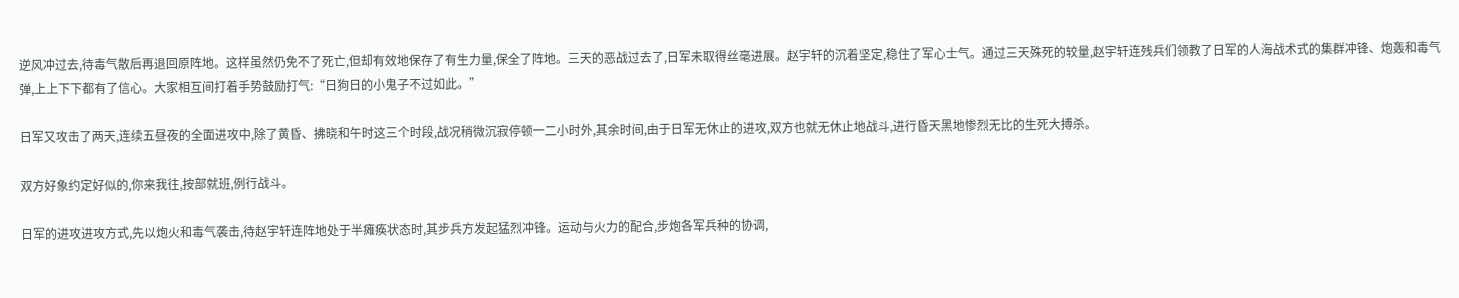逆风冲过去,待毒气散后再退回原阵地。这样虽然仍免不了死亡,但却有效地保存了有生力量,保全了阵地。三天的恶战过去了,日军未取得丝毫进展。赵宇轩的沉着坚定,稳住了军心士气。通过三天殊死的较量,赵宇轩连残兵们领教了日军的人海战术式的集群冲锋、炮轰和毒气弹,上上下下都有了信心。大家相互间打着手势鼓励打气:“日狗日的小鬼子不过如此。”

日军又攻击了两天,连续五昼夜的全面进攻中,除了黄昏、拂晓和午时这三个时段,战况稍微沉寂停顿一二小时外,其余时间,由于日军无休止的进攻,双方也就无休止地战斗,进行昏天黑地惨烈无比的生死大搏杀。

双方好象约定好似的,你来我往,按部就班,例行战斗。

日军的进攻进攻方式,先以炮火和毒气袭击,待赵宇轩连阵地处于半瘫痪状态时,其步兵方发起猛烈冲锋。运动与火力的配合,步炮各军兵种的协调,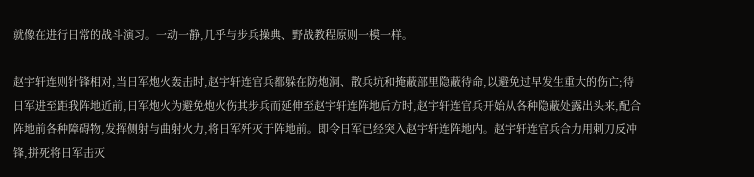就像在进行日常的战斗演习。一动一静,几乎与步兵操典、野战教程原则一模一样。

赵宇轩连则针锋相对,当日军炮火轰击时,赵宇轩连官兵都躲在防炮洞、散兵坑和掩蔽部里隐蔽待命,以避免过早发生重大的伤亡;待日军进至距我阵地近前,日军炮火为避免炮火伤其步兵而延伸至赵宇轩连阵地后方时,赵宇轩连官兵开始从各种隐蔽处露出头来,配合阵地前各种障碍物,发挥侧射与曲射火力,将日军歼灭于阵地前。即令日军已经突入赵宇轩连阵地内。赵宇轩连官兵合力用刺刀反冲锋,拼死将日军击灭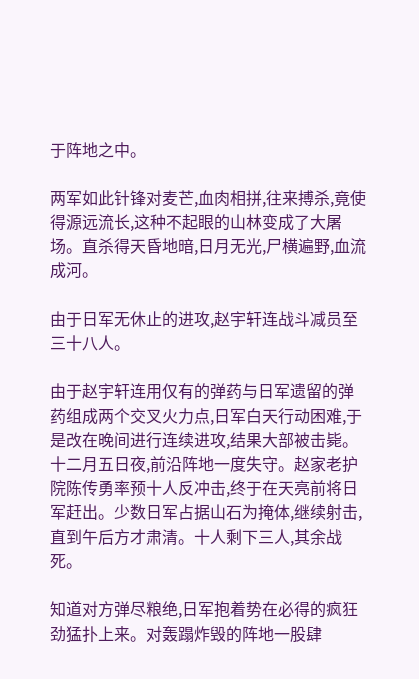于阵地之中。

两军如此针锋对麦芒,血肉相拼,往来搏杀,竟使得源远流长,这种不起眼的山林变成了大屠场。直杀得天昏地暗,日月无光,尸横遍野,血流成河。

由于日军无休止的进攻,赵宇轩连战斗减员至三十八人。

由于赵宇轩连用仅有的弹药与日军遗留的弹药组成两个交叉火力点,日军白天行动困难,于是改在晚间进行连续进攻,结果大部被击毙。十二月五日夜,前沿阵地一度失守。赵家老护院陈传勇率预十人反冲击,终于在天亮前将日军赶出。少数日军占据山石为掩体,继续射击,直到午后方才肃清。十人剩下三人,其余战死。

知道对方弹尽粮绝,日军抱着势在必得的疯狂劲猛扑上来。对轰蹋炸毁的阵地一股肆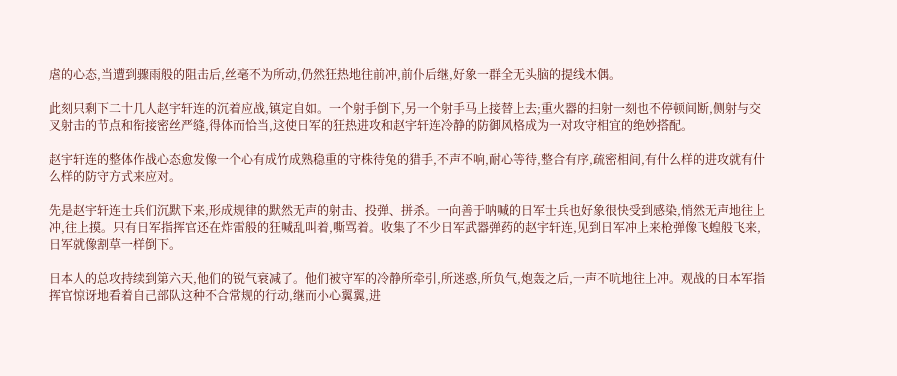虐的心态,当遭到骤雨般的阻击后,丝毫不为所动,仍然狂热地往前冲,前仆后继,好象一群全无头脑的提线木偶。

此刻只剩下二十几人赵宇轩连的沉着应战,镇定自如。一个射手倒下,另一个射手马上接替上去;重火器的扫射一刻也不停顿间断,侧射与交叉射击的节点和衔接密丝严缝,得体而恰当,这使日军的狂热进攻和赵宇轩连冷静的防御风格成为一对攻守相宜的绝妙搭配。

赵宇轩连的整体作战心态愈发像一个心有成竹成熟稳重的守株待兔的猎手,不声不响,耐心等待,整合有序,疏密相间,有什么样的进攻就有什么样的防守方式来应对。

先是赵宇轩连士兵们沉默下来,形成规律的默然无声的射击、投弹、拼杀。一向善于呐喊的日军士兵也好象很快受到感染,悄然无声地往上冲,往上摸。只有日军指挥官还在炸雷般的狂喊乱叫着,嘶骂着。收集了不少日军武器弹药的赵宇轩连,见到日军冲上来枪弹像飞蝗般飞来,日军就像割草一样倒下。

日本人的总攻持续到第六天,他们的锐气衰减了。他们被守军的冷静所牵引,所迷惑,所负气,炮轰之后,一声不吭地往上冲。观战的日本军指挥官惊讶地看着自己部队这种不合常规的行动,继而小心翼翼,进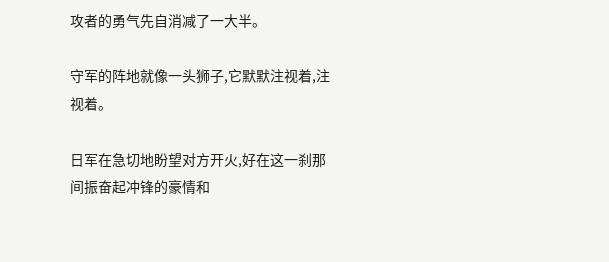攻者的勇气先自消减了一大半。

守军的阵地就像一头狮子,它默默注视着,注视着。

日军在急切地盼望对方开火,好在这一刹那间振奋起冲锋的豪情和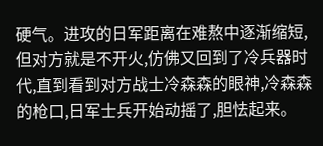硬气。进攻的日军距离在难熬中逐渐缩短,但对方就是不开火,仿佛又回到了冷兵器时代,直到看到对方战士冷森森的眼神,冷森森的枪口,日军士兵开始动摇了,胆怯起来。